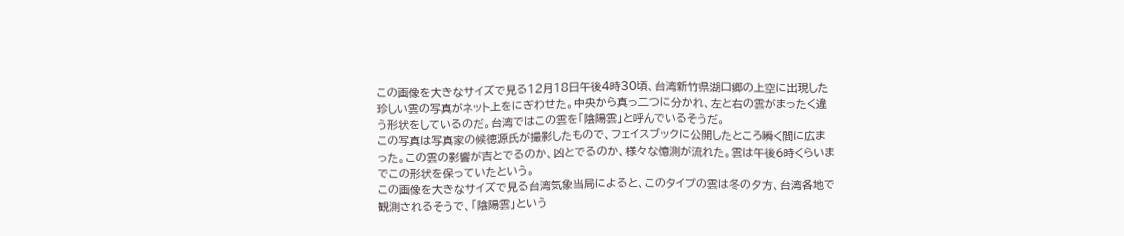この画像を大きなサイズで見る12月18日午後4時30頃、台湾新竹県湖口郷の上空に出現した珍しい雲の写真がネット上をにぎわせた。中央から真っ二つに分かれ、左と右の雲がまったく違う形状をしているのだ。台湾ではこの雲を「陰陽雲」と呼んでいるそうだ。
この写真は写真家の候徳源氏が撮影したもので、フェイスブックに公開したところ瞬く間に広まった。この雲の影響が吉とでるのか、凶とでるのか、様々な憶測が流れた。雲は午後6時くらいまでこの形状を保っていたという。
この画像を大きなサイズで見る台湾気象当局によると、このタイプの雲は冬の夕方、台湾各地で観測されるそうで、「陰陽雲」という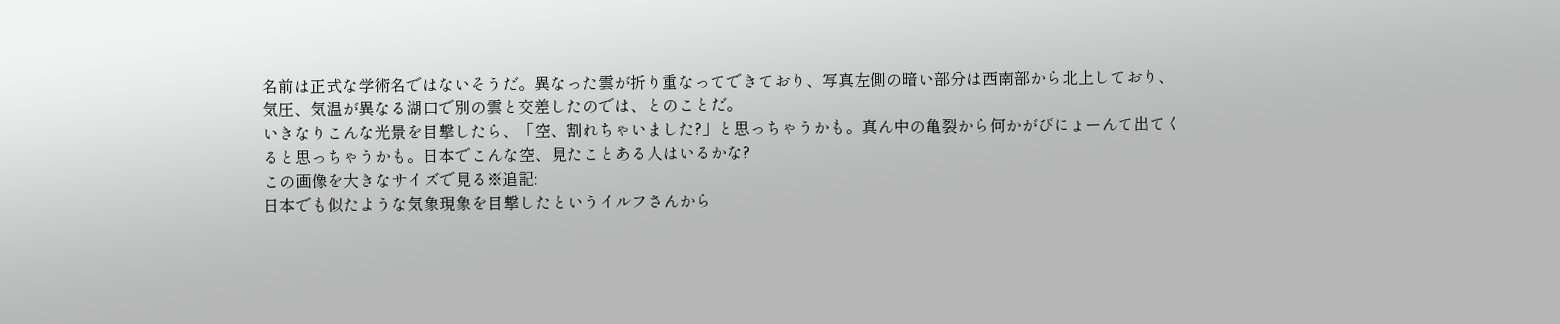名前は正式な学術名ではないそうだ。異なった雲が折り重なってできており、写真左側の暗い部分は西南部から北上しており、気圧、気温が異なる湖口で別の雲と交差したのでは、とのことだ。
いきなりこんな光景を目撃したら、「空、割れちゃいました?」と思っちゃうかも。真ん中の亀裂から何かがびにょーんて出てくると思っちゃうかも。日本でこんな空、見たことある人はいるかな?
この画像を大きなサイズで見る※追記:
日本でも似たような気象現象を目撃したというイルフさんから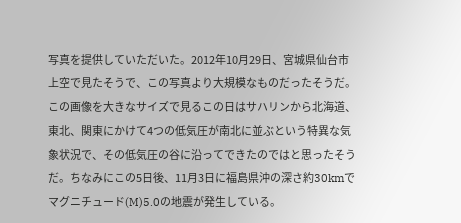写真を提供していただいた。2012年10月29日、宮城県仙台市上空で見たそうで、この写真より大規模なものだったそうだ。
この画像を大きなサイズで見るこの日はサハリンから北海道、東北、関東にかけて4つの低気圧が南北に並ぶという特異な気象状況で、その低気圧の谷に沿ってできたのではと思ったそうだ。ちなみにこの5日後、11月3日に福島県沖の深さ約30kmでマグニチュード(M)5.0の地震が発生している。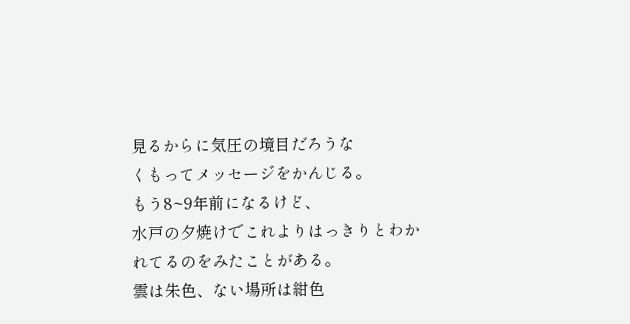見るからに気圧の境目だろうな
くもってメッセージをかんじる。
もう8~9年前になるけど、
水戸の夕焼けでこれよりはっきりとわかれてるのをみたことがある。
雲は朱色、ない場所は紺色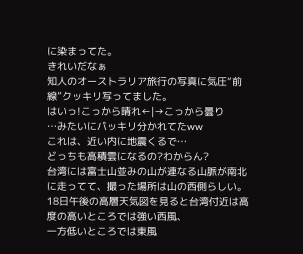に染まってた。
きれいだなぁ
知人のオーストラリア旅行の写真に気圧“前線”クッキリ写ってました。
はいっ!こっから晴れ←|→こっから曇り
…みたいにパッキリ分かれてたww
これは、近い内に地震くるで…
どっちも高積雲になるの?わからん?
台湾には富士山並みの山が連なる山脈が南北に走ってて、撮った場所は山の西側らしい。
18日午後の高層天気図を見ると台湾付近は高度の高いところでは強い西風、
一方低いところでは東風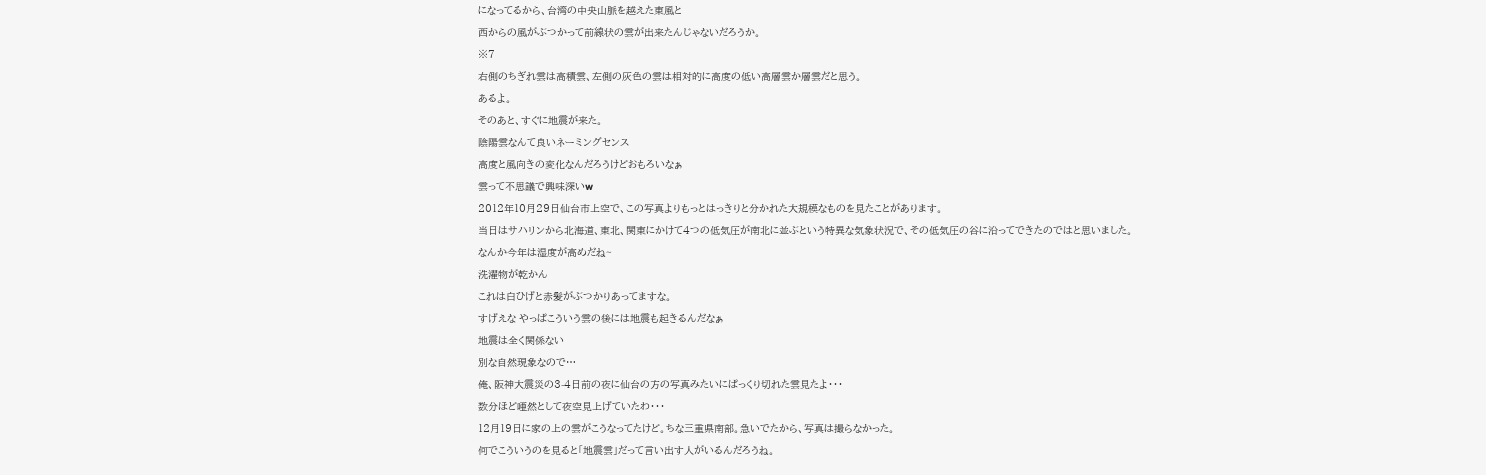になってるから、台湾の中央山脈を越えた東風と
西からの風がぶつかって前線状の雲が出来たんじゃないだろうか。
※7
右側のちぎれ雲は高積雲、左側の灰色の雲は相対的に高度の低い高層雲か層雲だと思う。
あるよ。
そのあと、すぐに地震が来た。
陰陽雲なんて良いネーミングセンス
高度と風向きの変化なんだろうけどおもろいなぁ
雲って不思議で興味深いw
2012年10月29日仙台市上空で、この写真よりもっとはっきりと分かれた大規模なものを見たことがあります。
当日はサハリンから北海道、東北、関東にかけて4つの低気圧が南北に並ぶという特異な気象状況で、その低気圧の谷に沿ってできたのではと思いました。
なんか今年は湿度が高めだね~
洗濯物が乾かん
これは白ひげと赤髪がぶつかりあってますな。
すげえな やっぱこういう雲の後には地震も起きるんだなぁ
地震は全く関係ない
別な自然現象なので…
俺、阪神大震災の3-4日前の夜に仙台の方の写真みたいにぱっくり切れた雲見たよ・・・
数分ほど唖然として夜空見上げていたわ・・・
12月19日に家の上の雲がこうなってたけど。ちな三重県南部。急いでたから、写真は撮らなかった。
何でこういうのを見ると「地震雲」だって言い出す人がいるんだろうね。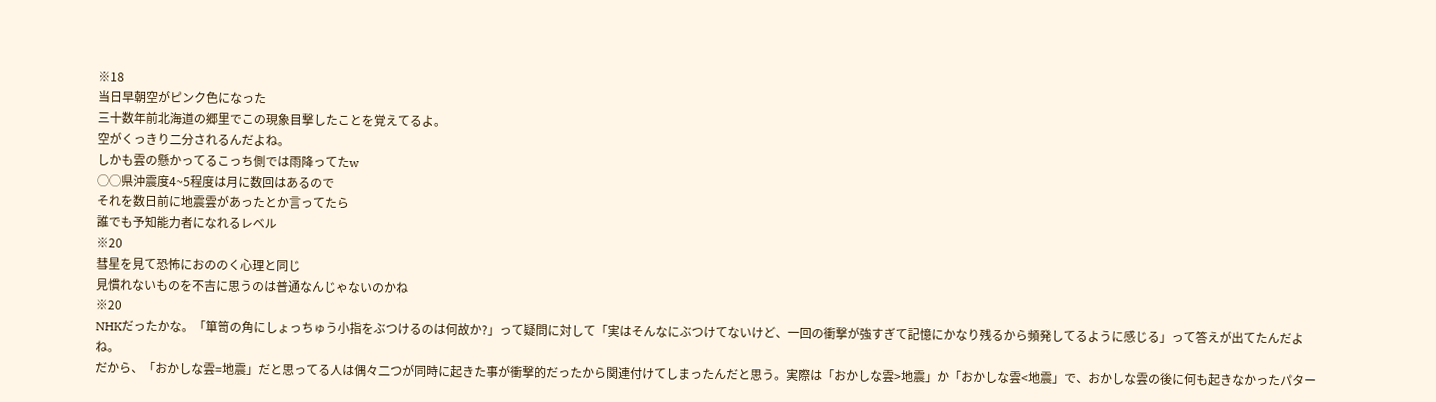※18
当日早朝空がピンク色になった
三十数年前北海道の郷里でこの現象目撃したことを覚えてるよ。
空がくっきり二分されるんだよね。
しかも雲の懸かってるこっち側では雨降ってたw
◯◯県沖震度4~5程度は月に数回はあるので
それを数日前に地震雲があったとか言ってたら
誰でも予知能力者になれるレベル
※20
彗星を見て恐怖におののく心理と同じ
見慣れないものを不吉に思うのは普通なんじゃないのかね
※20
NHKだったかな。「箪笥の角にしょっちゅう小指をぶつけるのは何故か?」って疑問に対して「実はそんなにぶつけてないけど、一回の衝撃が強すぎて記憶にかなり残るから頻発してるように感じる」って答えが出てたんだよね。
だから、「おかしな雲=地震」だと思ってる人は偶々二つが同時に起きた事が衝撃的だったから関連付けてしまったんだと思う。実際は「おかしな雲>地震」か「おかしな雲<地震」で、おかしな雲の後に何も起きなかったパター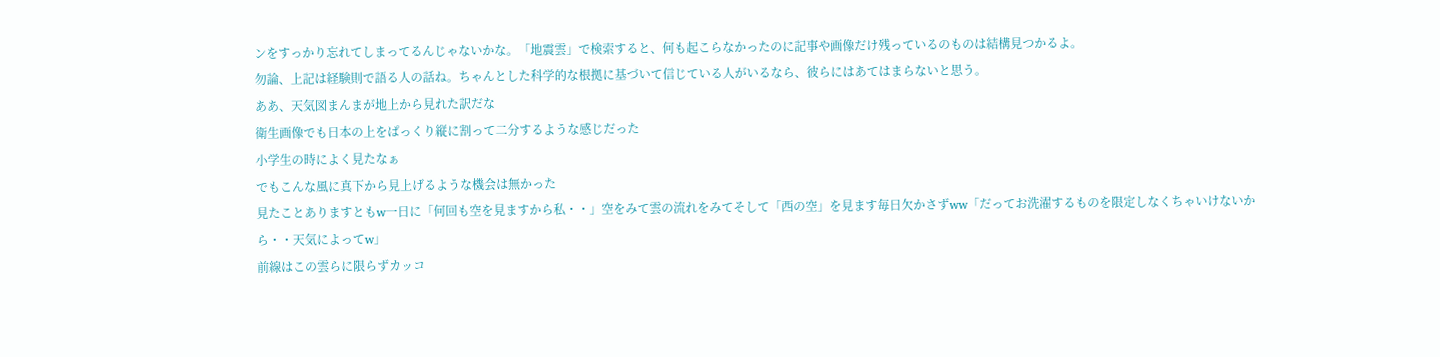ンをすっかり忘れてしまってるんじゃないかな。「地震雲」で検索すると、何も起こらなかったのに記事や画像だけ残っているのものは結構見つかるよ。
勿論、上記は経験則で語る人の話ね。ちゃんとした科学的な根拠に基づいて信じている人がいるなら、彼らにはあてはまらないと思う。
ああ、天気図まんまが地上から見れた訳だな
衛生画像でも日本の上をぱっくり縦に割って二分するような感じだった
小学生の時によく見たなぁ
でもこんな風に真下から見上げるような機会は無かった
見たことありますともw一日に「何回も空を見ますから私・・」空をみて雲の流れをみてそして「西の空」を見ます毎日欠かさずww「だってお洗濯するものを限定しなくちゃいけないから・・天気によってw」
前線はこの雲らに限らずカッコ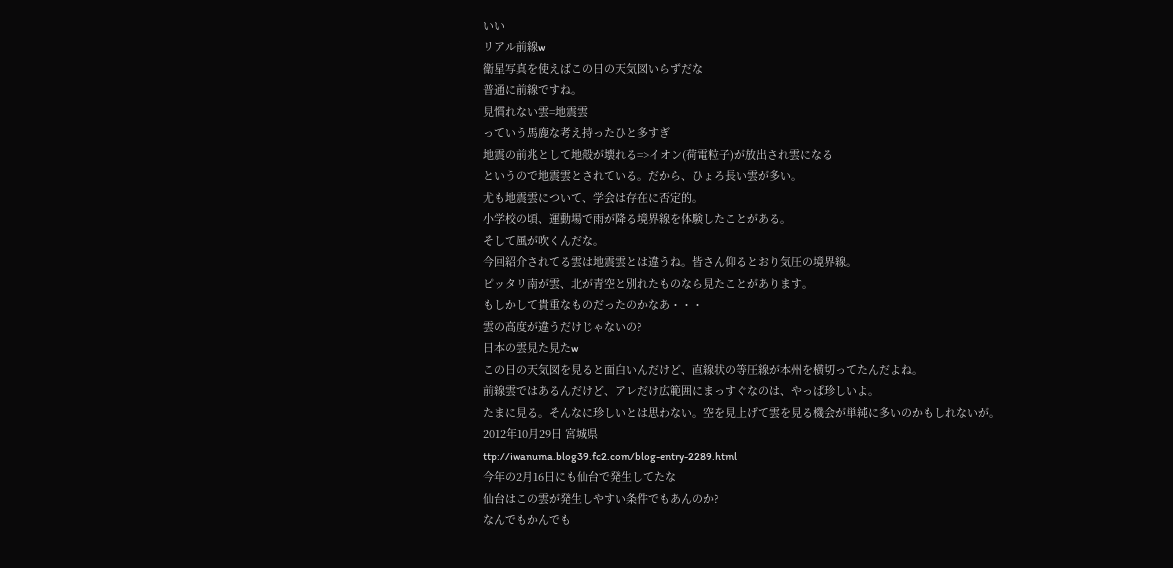いい
リアル前線w
衛星写真を使えばこの日の天気図いらずだな
普通に前線ですね。
見慣れない雲=地震雲
っていう馬鹿な考え持ったひと多すぎ
地震の前兆として地殻が壊れる=>イオン(荷電粒子)が放出され雲になる
というので地震雲とされている。だから、ひょろ長い雲が多い。
尤も地震雲について、学会は存在に否定的。
小学校の頃、運動場で雨が降る境界線を体験したことがある。
そして風が吹くんだな。
今回紹介されてる雲は地震雲とは違うね。皆さん仰るとおり気圧の境界線。
ピッタリ南が雲、北が青空と別れたものなら見たことがあります。
もしかして貴重なものだったのかなあ・・・
雲の高度が違うだけじゃないの?
日本の雲見た見たw
この日の天気図を見ると面白いんだけど、直線状の等圧線が本州を横切ってたんだよね。
前線雲ではあるんだけど、アレだけ広範囲にまっすぐなのは、やっぱ珍しいよ。
たまに見る。そんなに珍しいとは思わない。空を見上げて雲を見る機会が単純に多いのかもしれないが。
2012年10月29日 宮城県
ttp://iwanuma.blog39.fc2.com/blog-entry-2289.html
今年の2月16日にも仙台で発生してたな
仙台はこの雲が発生しやすい条件でもあんのか?
なんでもかんでも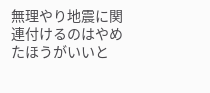無理やり地震に関連付けるのはやめたほうがいいと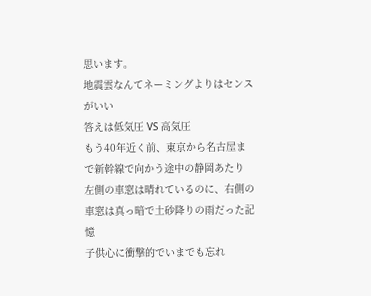思います。
地震雲なんてネーミングよりはセンスがいい
答えは低気圧 VS 高気圧
もう40年近く前、東京から名古屋まで新幹線で向かう途中の静岡あたり
左側の車窓は晴れているのに、右側の車窓は真っ暗で土砂降りの雨だった記憶
子供心に衝撃的でいまでも忘れ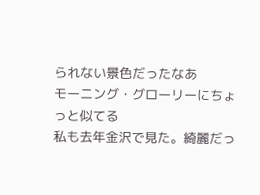られない景色だったなあ
モーニング・グローリーにちょっと似てる
私も去年金沢で見た。綺麗だっ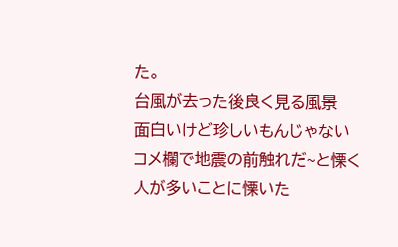た。
台風が去った後良く見る風景
面白いけど珍しいもんじゃない
コメ欄で地震の前触れだ~と慄く人が多いことに慄いた